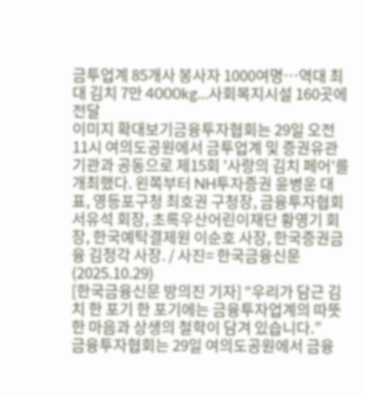금투업계 85개사 봉사자 1000여명…역대 최대 김치 7만 4000kg…사회복지시설 160곳에 전달
이미지 확대보기금융투자협회는 29일 오전 11시 여의도공원에서 금투업계 및 증권유관기관과 공동으로 제15회 '사랑의 김치 페어'를 개최했다. 왼쪽부터 NH투자증권 윤병운 대표, 영등포구청 최호권 구청장, 금융투자협회 서유석 회장, 초록우산어린이재단 황영기 회장, 한국예탁결제원 이순호 사장, 한국증권금융 김정각 사장. / 사진= 한국금융신문(2025.10.29)
[한국금융신문 방의진 기자] “우리가 담근 김치 한 포기 한 포기에는 금융투자업계의 따뜻한 마음과 상생의 철학이 담겨 있습니다.”
금융투자협회는 29일 여의도공원에서 금융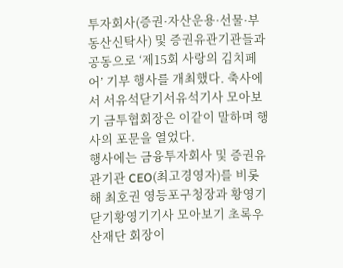투자회사(증권·자산운용·선물·부동산신탁사) 및 증권유관기관들과 공동으로 ‘제15회 사랑의 김치페어’ 기부 행사를 개최했다. 축사에서 서유석닫기서유석기사 모아보기 금투협회장은 이같이 말하며 행사의 포문을 열었다.
행사에는 금융투자회사 및 증권유관기관 CEO(최고경영자)를 비롯해 최호권 영등포구청장과 황영기닫기황영기기사 모아보기 초록우산재단 회장이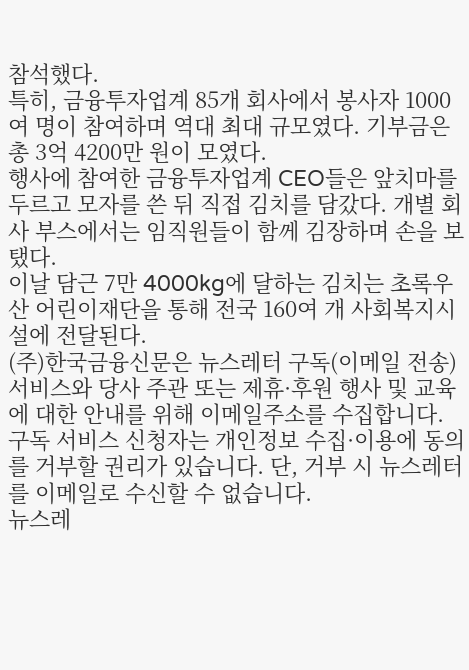참석했다.
특히, 금융투자업계 85개 회사에서 봉사자 1000여 명이 참여하며 역대 최대 규모였다. 기부금은 총 3억 4200만 원이 모였다.
행사에 참여한 금융투자업계 CEO들은 앞치마를 두르고 모자를 쓴 뒤 직접 김치를 담갔다. 개별 회사 부스에서는 임직원들이 함께 김장하며 손을 보탰다.
이날 담근 7만 4000kg에 달하는 김치는 초록우산 어린이재단을 통해 전국 160여 개 사회복지시설에 전달된다.
(주)한국금융신문은 뉴스레터 구독(이메일 전송) 서비스와 당사 주관 또는 제휴·후원 행사 및 교육에 대한 안내를 위해 이메일주소를 수집합니다.
구독 서비스 신청자는 개인정보 수집·이용에 동의를 거부할 권리가 있습니다. 단, 거부 시 뉴스레터를 이메일로 수신할 수 없습니다.
뉴스레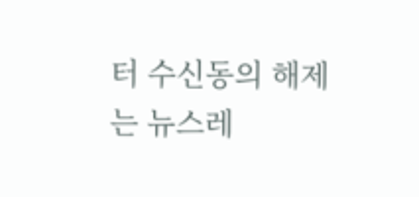터 수신동의 해제는 뉴스레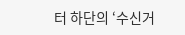터 하단의 ‘수신거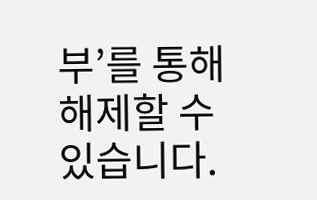부’를 통해 해제할 수 있습니다.